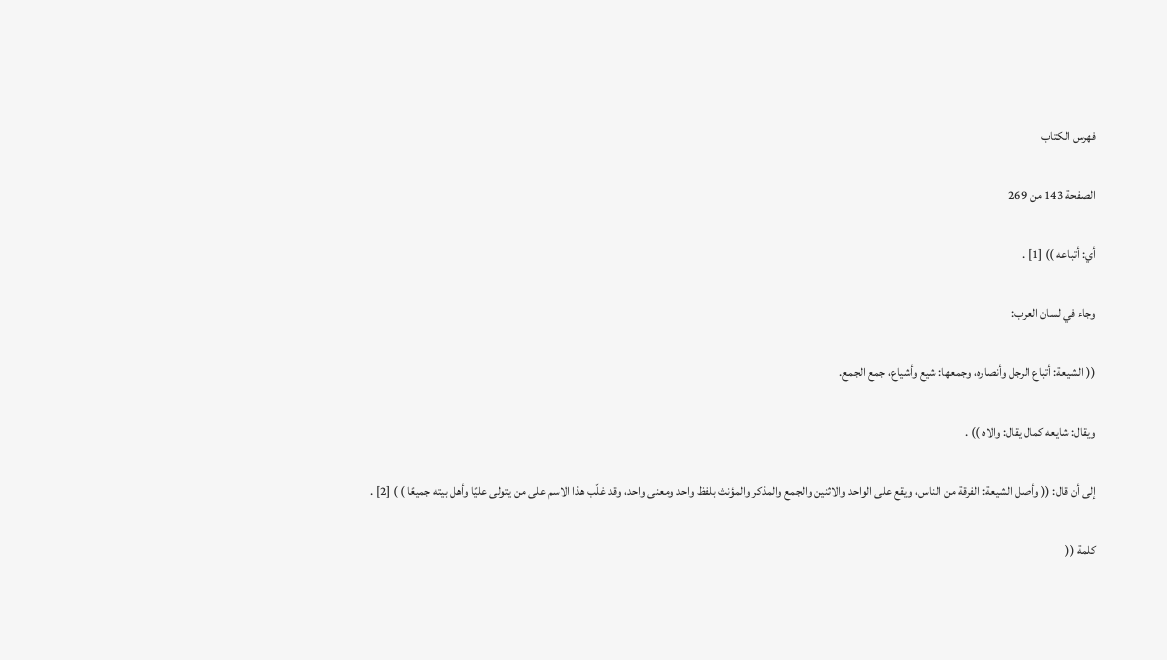فهرس الكتاب

الصفحة 143 من 269

أي: أتباعه )) [1] .

وجاء في لسان العرب:

(( الشيعة: أتباع الرجل وأنصاره، وجمعها: شيع وأشياع، جمع الجمع.

ويقال: شايعه كمال يقال: والاه )) .

إلى أن قال: (( وأصل الشيعة: الفرقة من الناس، ويقع على الواحد والاثنين والجمع والمذكر والمؤنث بلفظ واحد ومعنى واحد، وقد غلّب هذا الاسم على من يتولى عليًا وأهل بيته جميعًا ) ) [2] .

كلمة ((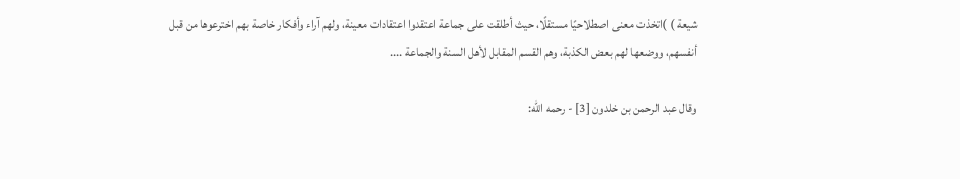شيعة ) )اتخذت معنى اصطلاحيًا مستقلًا، حيث أطلقت على جماعة اعتقدوا اعتقادات معينة، ولهم آراء وأفكار خاصة بهم اخترعوها من قبل أنفسهم، ووضعها لهم بعض الكذبة، وهم القسم المقابل لأهل السنة والجماعة ....

وقال عبد الرحمن بن خلدون [3] - رحمه الله: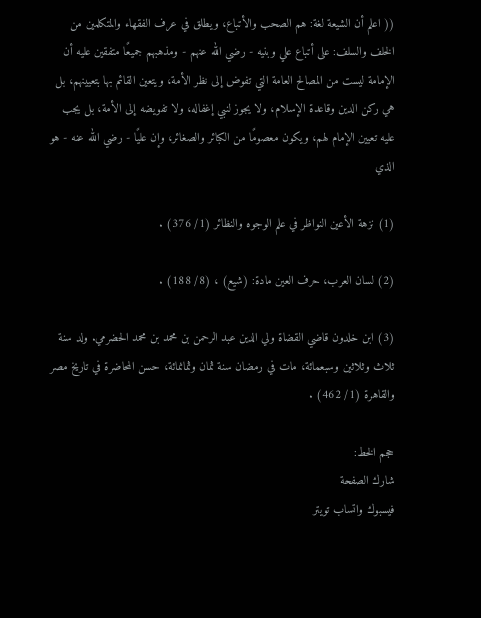(( اعلم أن الشيعة لغة: هم الصحب والأتباع، ويطلق في عرف الفقهاء والمتكلمين من الخلف والسلف: على أتباع علي وبنيه - رضي الله عنهم - ومذهبهم جميعًا متفقين عليه أن الإمامة ليست من المصالح العامة التي تفوض إلى نظر الأمة، ويتعين القائم بها بتعيينهم، بل هي ركن الدين وقاعدة الإسلام، ولا يجوز لنبي إغفاله، ولا تفويضه إلى الأمة، بل يجب عليه تعيين الإمام لهم، ويكون معصومًا من الكبائر والصغائر، وإن عليًا - رضي الله عنه - هو الذي

(1) نزهة الأعين النواظر في علم الوجوه والنظائر (1/ 376) .

(2) لسان العرب، حرف العين مادة: (شيع) ، (8/ 188) .

(3) ابن خلدون قاضي القضاة ولي الدين عبد الرحمن بن محمد بن محمد الحضرمي. ولد سنة ثلاث وثلاثين وسبعمائة، مات في رمضان سنة ثمان وثمانمائة، حسن المحاضرة في تاريخ مصر والقاهرة (1/ 462) .

حجم الخط:
شارك الصفحة
فيسبوك واتساب تويتر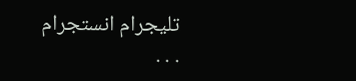تليجرام انستجرام
. . .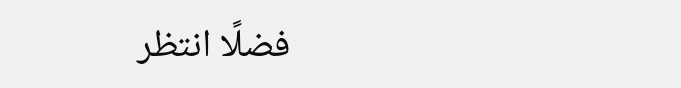فضلًا انتظر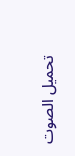تحميل الصوت